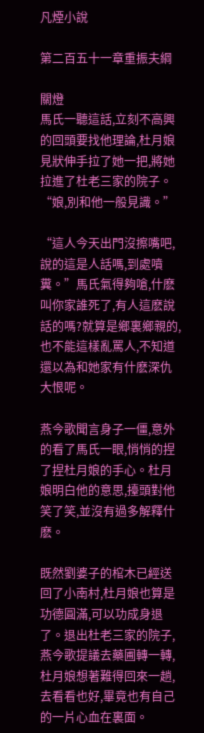凡煙小說

第二百五十一章重振夫綱

關燈
馬氏一聽這話,立刻不高興的回頭要找他理論,杜月娘見狀伸手拉了她一把,將她拉進了杜老三家的院子。“娘,別和他一般見識。”

“這人今天出門沒擦嘴吧,說的這是人話嗎,到處噴糞。”馬氏氣得夠嗆,什麽叫你家誰死了,有人這麽說話的嗎?就算是鄉裏鄉親的,也不能這樣亂罵人,不知道還以為和她家有什麽深仇大恨呢。

燕今歌聞言身子一僵,意外的看了馬氏一眼,悄悄的捏了捏杜月娘的手心。杜月娘明白他的意思,擡頭對他笑了笑,並沒有過多解釋什麽。

既然劉婆子的棺木已經送回了小南村,杜月娘也算是功德圓滿,可以功成身退了。退出杜老三家的院子,燕今歌提議去藥圃轉一轉,杜月娘想著難得回來一趟,去看看也好,畢竟也有自己的一片心血在裏面。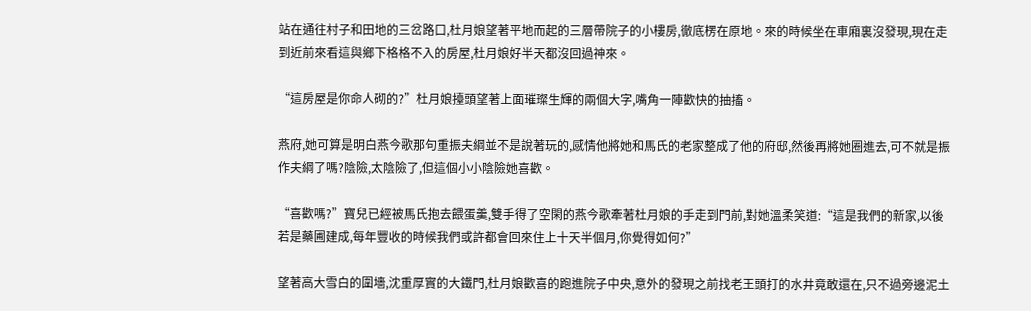站在通往村子和田地的三岔路口,杜月娘望著平地而起的三層帶院子的小樓房,徹底楞在原地。來的時候坐在車廂裏沒發現,現在走到近前來看這與鄉下格格不入的房屋,杜月娘好半天都沒回過神來。

“這房屋是你命人砌的?”杜月娘擡頭望著上面璀璨生輝的兩個大字,嘴角一陣歡快的抽搐。

燕府,她可算是明白燕今歌那句重振夫綱並不是說著玩的,感情他將她和馬氏的老家整成了他的府邸,然後再將她圈進去,可不就是振作夫綱了嗎?陰險,太陰險了,但這個小小陰險她喜歡。

“喜歡嗎?”寶兒已經被馬氏抱去餵蛋羹,雙手得了空閑的燕今歌牽著杜月娘的手走到門前,對她溫柔笑道:“這是我們的新家,以後若是藥圃建成,每年豐收的時候我們或許都會回來住上十天半個月,你覺得如何?”

望著高大雪白的圍墻,沈重厚實的大鐵門,杜月娘歡喜的跑進院子中央,意外的發現之前找老王頭打的水井竟敢還在,只不過旁邊泥土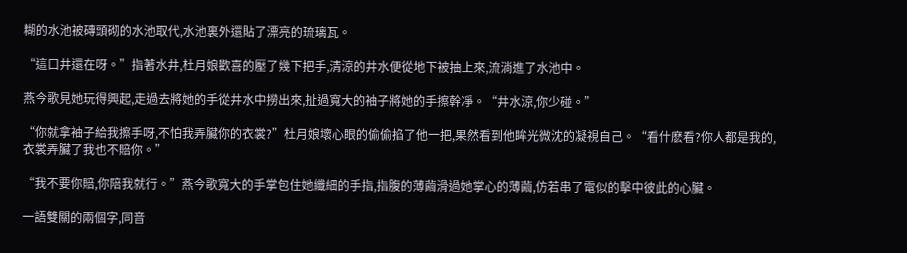糊的水池被磚頭砌的水池取代,水池裏外還貼了漂亮的琉璃瓦。

“這口井還在呀。”指著水井,杜月娘歡喜的壓了幾下把手,清涼的井水便從地下被抽上來,流淌進了水池中。

燕今歌見她玩得興起,走過去將她的手從井水中撈出來,扯過寬大的袖子將她的手擦幹凈。“井水涼,你少碰。”

“你就拿袖子給我擦手呀,不怕我弄臟你的衣裳?”杜月娘壞心眼的偷偷掐了他一把,果然看到他眸光微沈的凝視自己。“看什麽看?你人都是我的,衣裳弄臟了我也不賠你。”

“我不要你賠,你陪我就行。”燕今歌寬大的手掌包住她纖細的手指,指腹的薄繭滑過她掌心的薄繭,仿若串了電似的擊中彼此的心臟。

一語雙關的兩個字,同音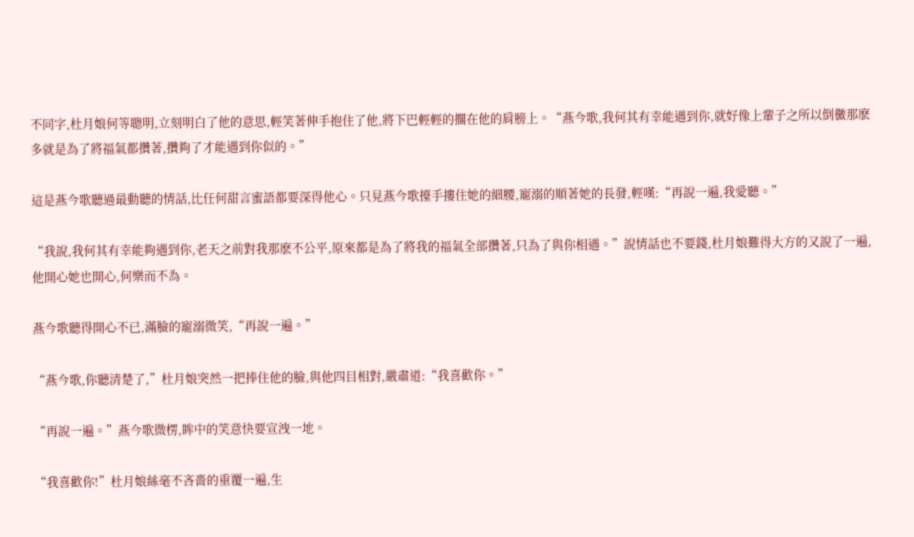不同字,杜月娘何等聰明,立刻明白了他的意思,輕笑著伸手抱住了他,將下巴輕輕的擱在他的肩膀上。“燕今歌,我何其有幸能遇到你,就好像上輩子之所以倒黴那麽多就是為了將福氣都攢著,攢夠了才能遇到你似的。”

這是燕今歌聽過最動聽的情話,比任何甜言蜜語都要深得他心。只見燕今歌擡手摟住她的細腰,寵溺的順著她的長發,輕嘆:“再說一遍,我愛聽。”

“我說,我何其有幸能夠遇到你,老天之前對我那麽不公平,原來都是為了將我的福氣全部攢著,只為了與你相遇。”說情話也不要錢,杜月娘難得大方的又說了一遍,他開心她也開心,何樂而不為。

燕今歌聽得開心不已,滿臉的寵溺微笑,“再說一遍。”

“燕今歌,你聽清楚了,”杜月娘突然一把捧住他的臉,與他四目相對,嚴肅道:“我喜歡你。”

“再說一遍。”燕今歌微楞,眸中的笑意快要宣洩一地。

“我喜歡你!”杜月娘絲毫不吝嗇的重覆一遍,生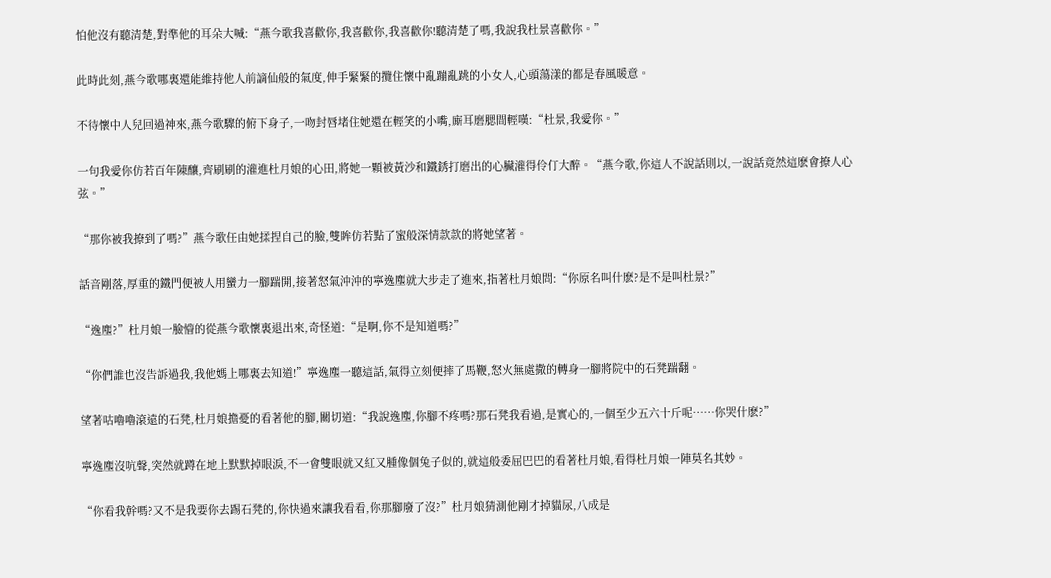怕他沒有聽清楚,對準他的耳朵大喊:“燕今歌我喜歡你,我喜歡你,我喜歡你!聽清楚了嗎,我說我杜景喜歡你。”

此時此刻,燕今歌哪裏還能維持他人前謫仙般的氣度,伸手緊緊的攬住懷中亂蹦亂跳的小女人,心頭蕩漾的都是春風暖意。

不待懷中人兒回過神來,燕今歌驟的俯下身子,一吻封唇堵住她還在輕笑的小嘴,廝耳磨腮間輕嘆:“杜景,我愛你。”

一句我愛你仿若百年陳釀,齊刷刷的灌進杜月娘的心田,將她一顆被黃沙和鐵銹打磨出的心臟灌得伶仃大醉。“燕今歌,你這人不說話則以,一說話竟然這麽會撩人心弦。”

“那你被我撩到了嗎?”燕今歌任由她揉捏自己的臉,雙眸仿若點了蜜般深情款款的將她望著。

話音剛落,厚重的鐵門便被人用蠻力一腳踹開,接著怒氣沖沖的寧逸塵就大步走了進來,指著杜月娘問:“你原名叫什麽?是不是叫杜景?”

“逸塵?”杜月娘一臉懵的從燕今歌懷裏退出來,奇怪道:“是啊,你不是知道嗎?”

“你們誰也沒告訴過我,我他媽上哪裏去知道!”寧逸塵一聽這話,氣得立刻便摔了馬鞭,怒火無處撒的轉身一腳將院中的石凳踹翻。

望著咕嚕嚕滾遠的石凳,杜月娘擔憂的看著他的腳,關切道:“我說逸塵,你腳不疼嗎?那石凳我看過,是實心的,一個至少五六十斤呢……你哭什麽?”

寧逸塵沒吭聲,突然就蹲在地上默默掉眼淚,不一會雙眼就又紅又腫像個兔子似的,就這般委屈巴巴的看著杜月娘,看得杜月娘一陣莫名其妙。

“你看我幹嗎?又不是我要你去踢石凳的,你快過來讓我看看,你那腳廢了沒?”杜月娘猜測他剛才掉貓尿,八成是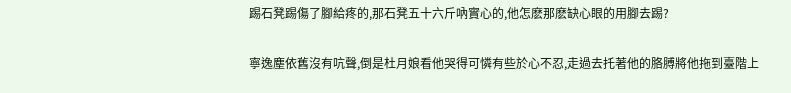踢石凳踢傷了腳給疼的,那石凳五十六斤吶實心的,他怎麽那麽缺心眼的用腳去踢?

寧逸塵依舊沒有吭聲,倒是杜月娘看他哭得可憐有些於心不忍,走過去托著他的胳膊將他拖到臺階上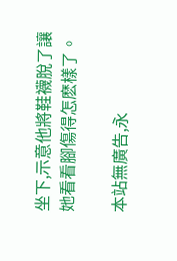坐下,示意他將鞋襪脫了讓她看看腳傷得怎麽樣了。

本站無廣告,永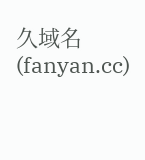久域名(fanyan.cc)